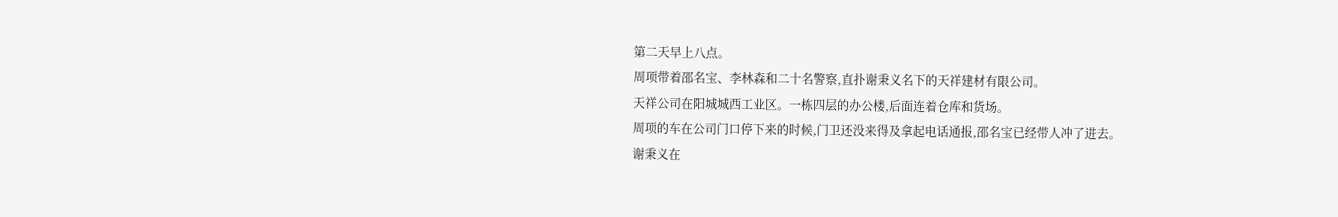第二天早上八点。
周项带着邵名宝、李林森和二十名警察,直扑谢秉义名下的天祥建材有限公司。
天祥公司在阳城城西工业区。一栋四层的办公楼,后面连着仓库和货场。
周项的车在公司门口停下来的时候,门卫还没来得及拿起电话通报,邵名宝已经带人冲了进去。
谢秉义在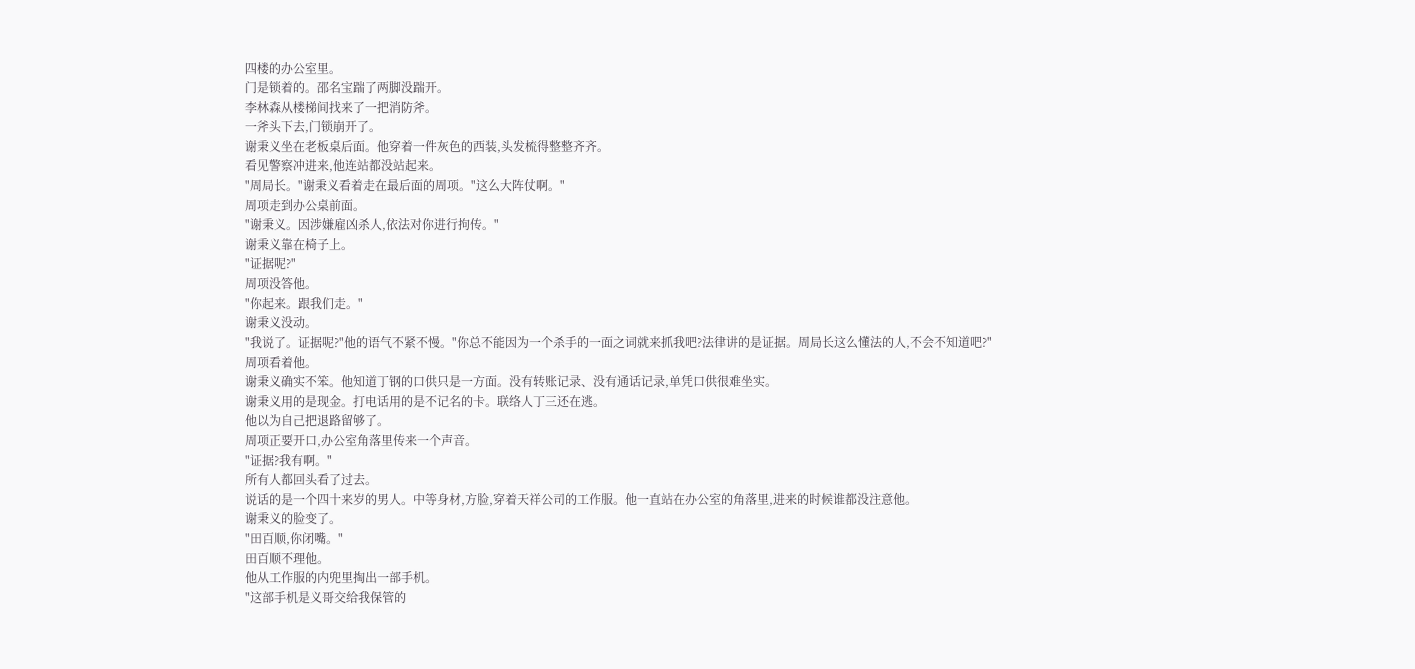四楼的办公室里。
门是锁着的。邵名宝踹了两脚没踹开。
李林森从楼梯间找来了一把消防斧。
一斧头下去,门锁崩开了。
谢秉义坐在老板桌后面。他穿着一件灰色的西装,头发梳得整整齐齐。
看见警察冲进来,他连站都没站起来。
"周局长。"谢秉义看着走在最后面的周项。"这么大阵仗啊。"
周项走到办公桌前面。
"谢秉义。因涉嫌雇凶杀人,依法对你进行拘传。"
谢秉义靠在椅子上。
"证据呢?"
周项没答他。
"你起来。跟我们走。"
谢秉义没动。
"我说了。证据呢?"他的语气不紧不慢。"你总不能因为一个杀手的一面之词就来抓我吧?法律讲的是证据。周局长这么懂法的人,不会不知道吧?"
周项看着他。
谢秉义确实不笨。他知道丁钢的口供只是一方面。没有转账记录、没有通话记录,单凭口供很难坐实。
谢秉义用的是现金。打电话用的是不记名的卡。联络人丁三还在逃。
他以为自己把退路留够了。
周项正要开口,办公室角落里传来一个声音。
"证据?我有啊。"
所有人都回头看了过去。
说话的是一个四十来岁的男人。中等身材,方脸,穿着天祥公司的工作服。他一直站在办公室的角落里,进来的时候谁都没注意他。
谢秉义的脸变了。
"田百顺,你闭嘴。"
田百顺不理他。
他从工作服的内兜里掏出一部手机。
"这部手机是义哥交给我保管的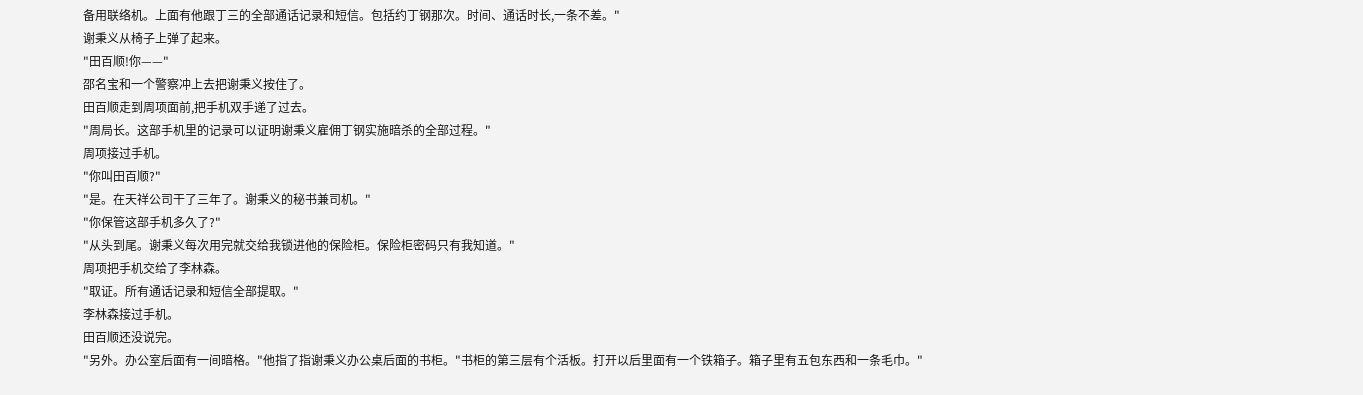备用联络机。上面有他跟丁三的全部通话记录和短信。包括约丁钢那次。时间、通话时长,一条不差。"
谢秉义从椅子上弹了起来。
"田百顺!你——"
邵名宝和一个警察冲上去把谢秉义按住了。
田百顺走到周项面前,把手机双手递了过去。
"周局长。这部手机里的记录可以证明谢秉义雇佣丁钢实施暗杀的全部过程。"
周项接过手机。
"你叫田百顺?"
"是。在天祥公司干了三年了。谢秉义的秘书兼司机。"
"你保管这部手机多久了?"
"从头到尾。谢秉义每次用完就交给我锁进他的保险柜。保险柜密码只有我知道。"
周项把手机交给了李林森。
"取证。所有通话记录和短信全部提取。"
李林森接过手机。
田百顺还没说完。
"另外。办公室后面有一间暗格。"他指了指谢秉义办公桌后面的书柜。"书柜的第三层有个活板。打开以后里面有一个铁箱子。箱子里有五包东西和一条毛巾。"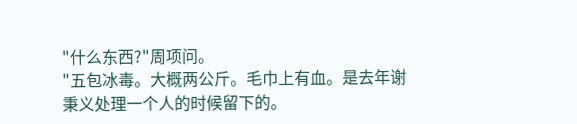"什么东西?"周项问。
"五包冰毒。大概两公斤。毛巾上有血。是去年谢秉义处理一个人的时候留下的。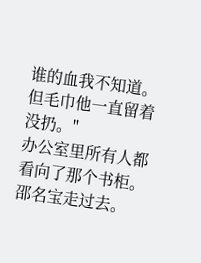谁的血我不知道。但毛巾他一直留着没扔。"
办公室里所有人都看向了那个书柜。
邵名宝走过去。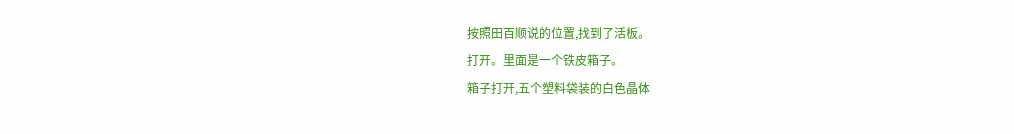按照田百顺说的位置,找到了活板。
打开。里面是一个铁皮箱子。
箱子打开,五个塑料袋装的白色晶体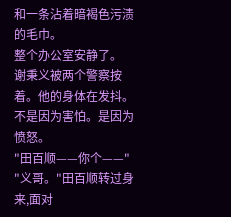和一条沾着暗褐色污渍的毛巾。
整个办公室安静了。
谢秉义被两个警察按着。他的身体在发抖。不是因为害怕。是因为愤怒。
"田百顺——你个——"
"义哥。"田百顺转过身来,面对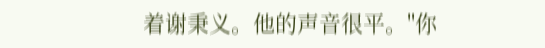着谢秉义。他的声音很平。"你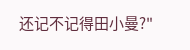还记不记得田小曼?"